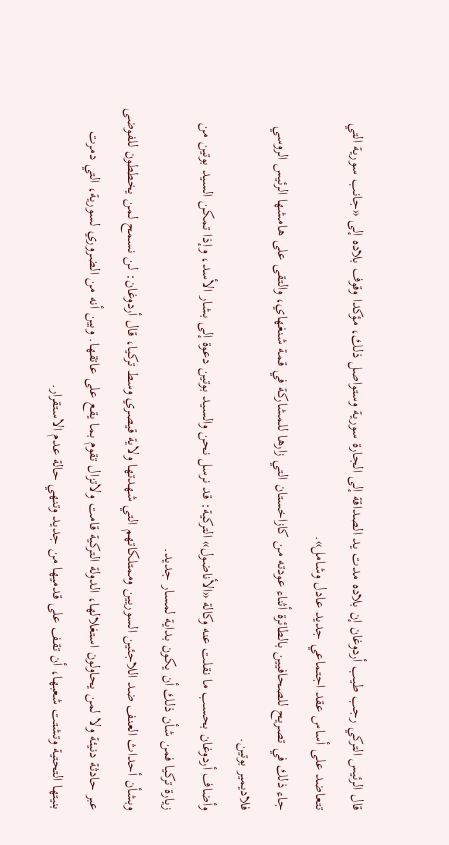قال الرئيس التركي رجب طيب أردوغان إن بلاده مدت يد الصداقة إلى الجارة سورية وستواصل ذلك، مؤكدا وقوف بلاده إلى «جانب سورية التي تتعاضد على أساس عقد اجتماعي جديد عادل وشامل».
جاء ذلك في تصريح للصحافيين بالطائرة أثناء عودته من كازاخستان التي زارها للمشاركة في قمة شنغهاي، والتقى على هامشها الرئيس الروسي فلاديمير بوتين.
وأضاف أردوغان بحسب ما نقلت عنه وكالة «الأناضول» التركية: قد نرسل نحن والسيد بوتين دعوة إلى بشار الأسد، وإذا تمكن السيد بوتين من زيارة تركيا فمن شأن ذلك أن يكون بداية لمسار جديد.
وبشأن أحداث العنف ضد اللاجئين السوريين وممتلكاتهم التي شهدتها ولاية قيصري وسط تركيا، قال أردوغان: لن نسمح لمن يخططون للفوضى عبر حادثة دنيئة ولا لمن يحاولون استغلالها، الدولة التركية قامت ولاتزال تقوم بما يقع على عاتقها. وبين أنه من الضروري لسورية، التي دمرت بنيتها التحتية وتشتت شعبها، أن تقف على قدميها من جديد وتنهي حالة عدم الاستقرار.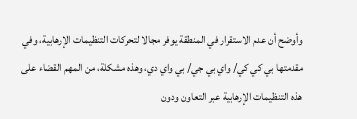وأوضح أن عدم الاستقرار في المنطقة يوفر مجالا لتحركات التنظيمات الإرهابية، وفي مقدمتها بي كي كي/ واي بي جي/ بي واي دي، وهذه مشكلة، من المهم القضاء على هذه التنظيمات الإرهابية عبر التعاون ودون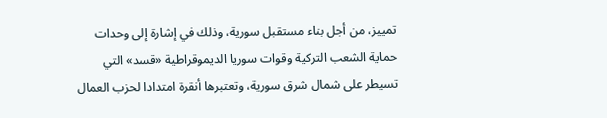تمييز، من أجل بناء مستقبل سورية، وذلك في إشارة إلى وحدات حماية الشعب التركية وقوات سوريا الديموقراطية «قسد» التي تسيطر على شمال شرق سورية، وتعتبرها أنقرة امتدادا لحزب العمال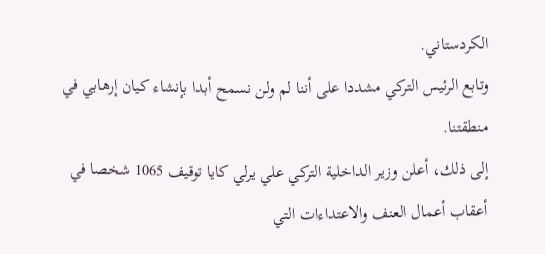الكردستاني.
وتابع الرئيس التركي مشددا على أننا لم ولن نسمح أبدا بإنشاء كيان إرهابي في منطقتنا.
إلى ذلك، أعلن وزير الداخلية التركي علي يرلي كايا توقيف 1065 شخصا في أعقاب أعمال العنف والاعتداءات التي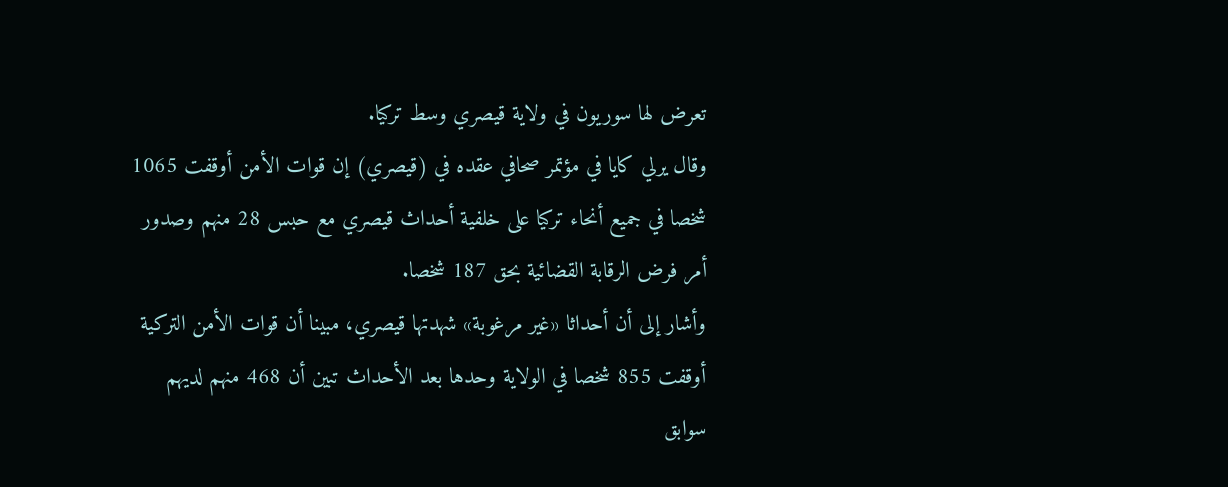تعرض لها سوريون في ولاية قيصري وسط تركيا.
وقال يرلي كايا في مؤتمر صحافي عقده في (قيصري) إن قوات الأمن أوقفت 1065 شخصا في جميع أنحاء تركيا على خلفية أحداث قيصري مع حبس 28 منهم وصدور أمر فرض الرقابة القضائية بحق 187 شخصا.
وأشار إلى أن أحداثا «غير مرغوبة» شهدتها قيصري، مبينا أن قوات الأمن التركية أوقفت 855 شخصا في الولاية وحدها بعد الأحداث تبين أن 468 منهم لديهم سوابق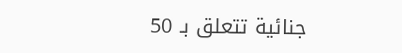جنائية تتعلق بـ 50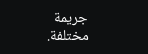جريمة مختلفة.